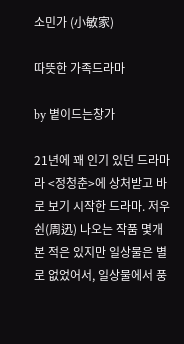소민가 (小敏家)

따뜻한 가족드라마

by 볕이드는창가

21년에 꽤 인기 있던 드라마라 <정청춘>에 상처받고 바로 보기 시작한 드라마. 저우쉰(周迅) 나오는 작품 몇개 본 적은 있지만 일상물은 별로 없었어서, 일상물에서 풍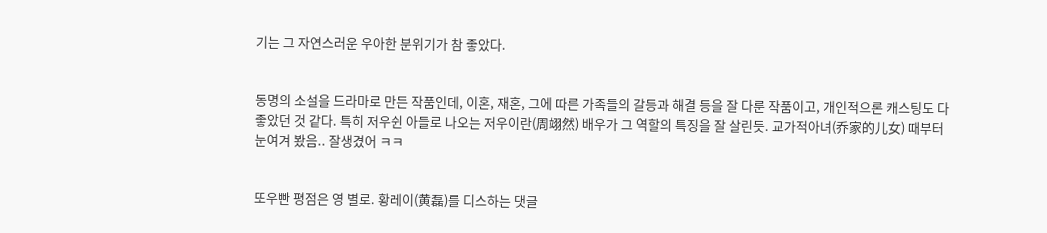기는 그 자연스러운 우아한 분위기가 참 좋았다.


동명의 소설을 드라마로 만든 작품인데, 이혼, 재혼, 그에 따른 가족들의 갈등과 해결 등을 잘 다룬 작품이고, 개인적으론 캐스팅도 다 좋았던 것 같다. 특히 저우쉰 아들로 나오는 저우이란(周翊然) 배우가 그 역할의 특징을 잘 살린듯. 교가적아녀(乔家的儿女) 때부터 눈여겨 봤음.. 잘생겼어 ㅋㅋ


또우빤 평점은 영 별로. 황레이(黄磊)를 디스하는 댓글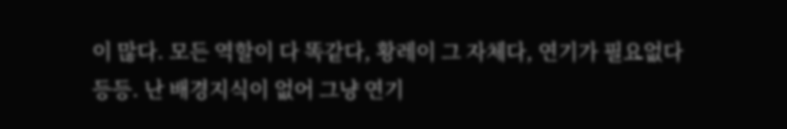이 많다. 모든 역할이 다 똑같다, 황레이 그 자체다, 연기가 필요없다 등등. 난 배경지식이 없어 그냥 연기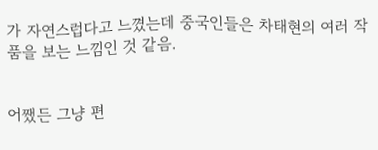가 자연스럽다고 느꼈는데 중국인들은 차태현의 여러 작품을 보는 느낌인 것 같음.


어쨌든 그냥 편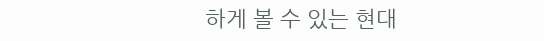하게 볼 수 있는 현대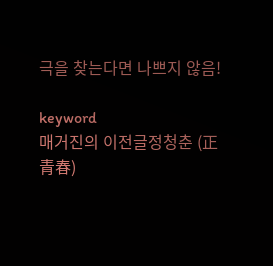극을 찾는다면 나쁘지 않음!

keyword
매거진의 이전글정청춘 (正青春)